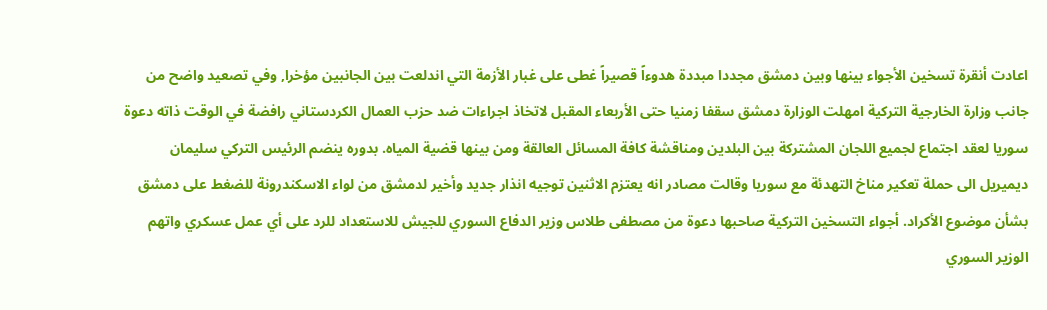اعادت أنقرة تسخين الأجواء بينها وبين دمشق مجددا مبددة هدوءاً قصيراً غطى على غبار الأزمة التي اندلعت بين الجانبين مؤخرا, وفي تصعيد واضح من جانب وزارة الخارجية التركية امهلت الوزارة دمشق سقفا زمنيا حتى الأربعاء المقبل لاتخاذ اجراءات ضد حزب العمال الكردستاني رافضة في الوقت ذاته دعوة سوريا لعقد اجتماع لجميع اللجان المشتركة بين البلدين ومناقشة كافة المسائل العالقة ومن بينها قضية المياه. بدوره ينضم الرئيس التركي سليمان ديميريل الى حملة تعكير مناخ التهدئة مع سوريا وقالت مصادر انه يعتزم الاثنين توجيه انذار جديد وأخير لدمشق من لواء الاسكندرونة للضغط على دمشق بشأن موضوع الأكراد. أجواء التسخين التركية صاحبها دعوة من مصطفى طلاس وزير الدفاع السوري للجيش للاستعداد للرد على أي عمل عسكري واتهم الوزير السوري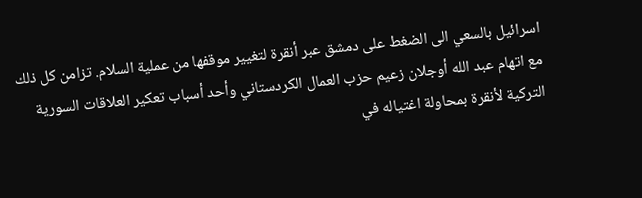اسرائيل بالسعي الى الضغط على دمشق عبر أنقرة لتغيير موقفها من عملية السلام. تزامن كل ذلك مع اتهام عبد الله أوجلان زعيم حزب العمال الكردستاني وأحد أسباب تعكير العلاقات السورية التركية لأنقرة بمحاولة اغتياله في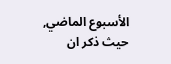الأسبوع الماضي, حيث ذكر ان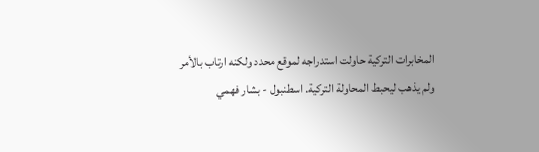المخابرات التركية حاولت استدراجه لموقع محدد ولكنه ارتاب بالأمر ولم يذهب ليحبط المحاولة التركية. اسطنبول - بشار فهمي